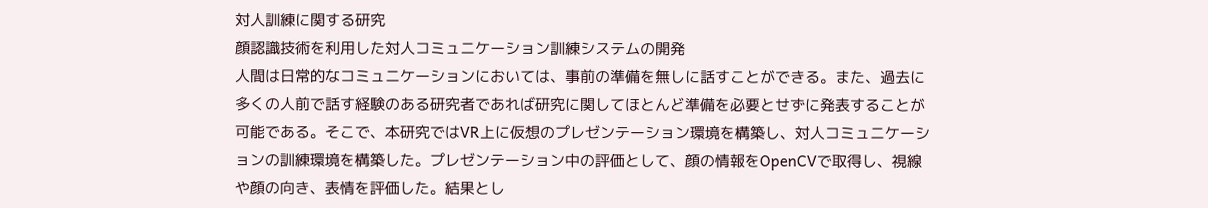対人訓練に関する研究
顔認識技術を利用した対人コミュニケーション訓練システムの開発
人間は日常的なコミュニケーションにおいては、事前の準備を無しに話すことができる。また、過去に多くの人前で話す経験のある研究者であれば研究に関してほとんど準備を必要とせずに発表することが可能である。そこで、本研究ではVR上に仮想のプレゼンテーション環境を構築し、対人コミュニケーションの訓練環境を構築した。プレゼンテーション中の評価として、顔の情報をOpenCVで取得し、視線や顔の向き、表情を評価した。結果とし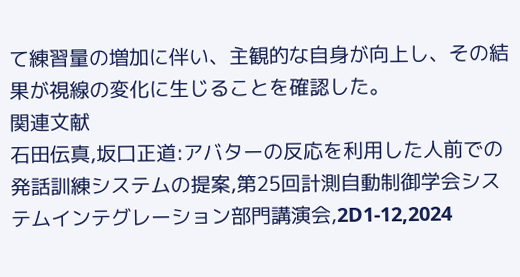て練習量の増加に伴い、主観的な自身が向上し、その結果が視線の変化に生じることを確認した。
関連文献
石田伝真,坂口正道:アバターの反応を利用した人前での発話訓練システムの提案,第25回計測自動制御学会システムインテグレーション部門講演会,2D1-12,2024